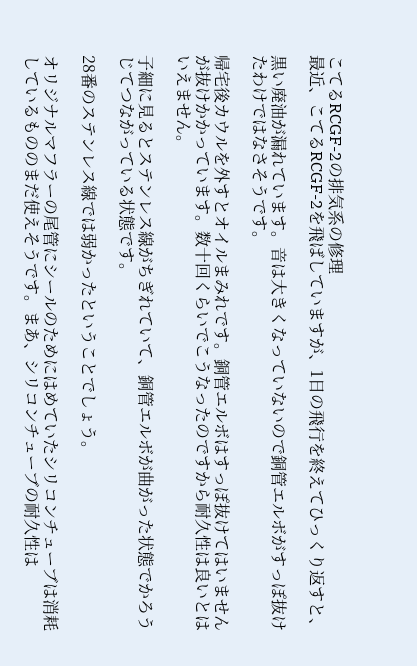こてるRCGF-2の排気系の修理
最近、こてるRCGF-2を飛ばしていますが、1日の飛行を終えてひっくり返すと、

黒い廃油が漏れています。音は大きくなっていないので銅管エルボがすっぽ抜けたわけではなさそうです。

帰宅後カウルを外すとオイルまみれです。銅管エルボはすっぽ抜けてはいませんが抜けかかっています。数十回くらいでこうなったのですから耐久性は良いとはいえません。

子細に見るとステンレス線がちぎれていて、銅管エルボが曲がった状態でかろうじてつながっている状態です。

28番のステンレス線では弱かったということでしょう。

オリジナルマフラーの尾管にシールのためにはめていたシリコンチューブは消耗しているもののまだ使えそうです。まあ、シリコンチューブの耐久性は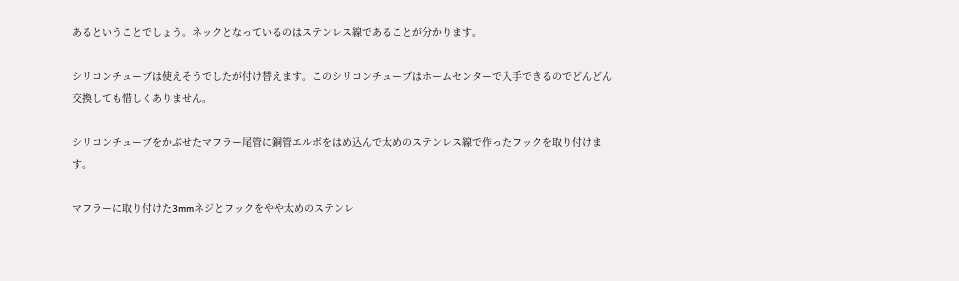あるということでしょう。ネックとなっているのはステンレス線であることが分かります。

シリコンチューブは使えそうでしたが付け替えます。このシリコンチューブはホームセンターで入手できるのでどんどん交換しても惜しくありません。

シリコンチューブをかぶせたマフラー尾管に銅管エルボをはめ込んで太めのステンレス線で作ったフックを取り付けます。

マフラーに取り付けた3mmネジとフックをやや太めのステンレ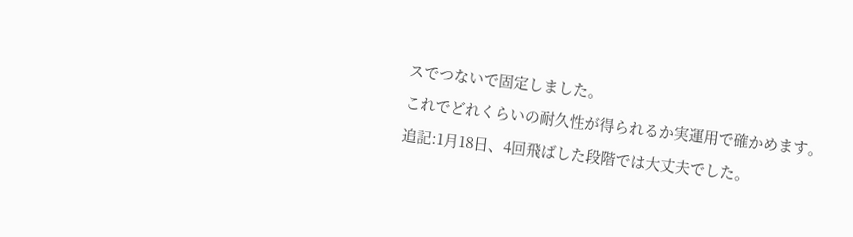スでつないで固定しました。
これでどれくらいの耐久性が得られるか実運用で確かめます。
追記:1月18日、4回飛ばした段階では大丈夫でした。